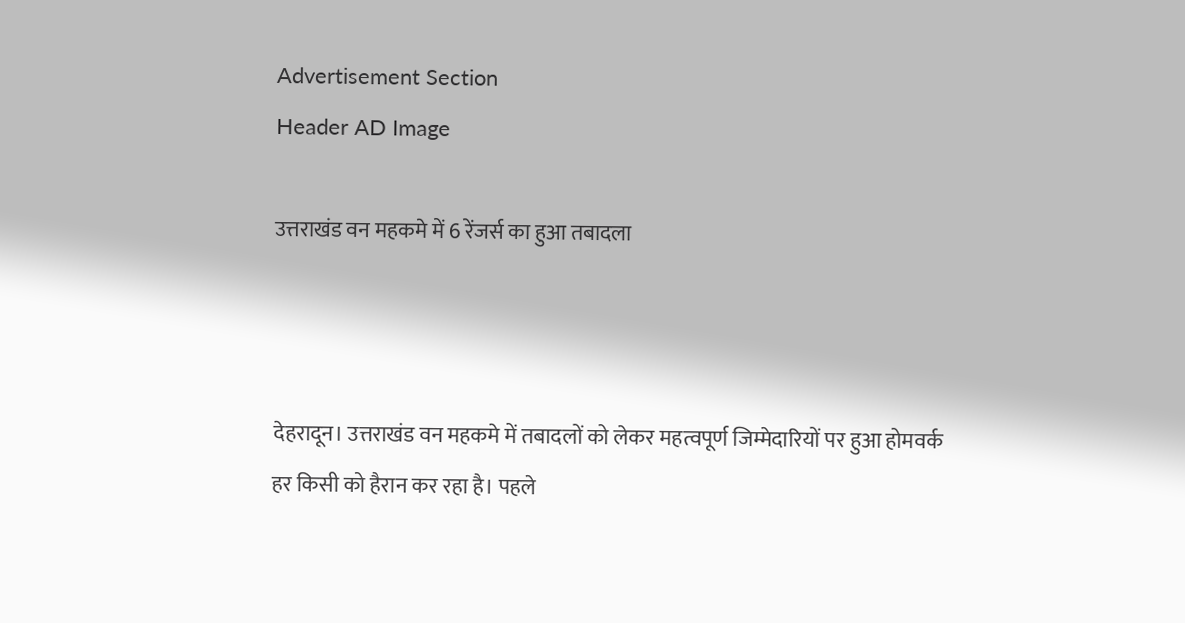Advertisement Section
Header AD Image

उत्तराखंड वन महकमे में 6 रेंजर्स का हुआ तबादला



देहरादून। उत्तराखंड वन महकमे में तबादलों को लेकर महत्वपूर्ण जिम्मेदारियों पर हुआ होमवर्क हर किसी को हैरान कर रहा है। पहले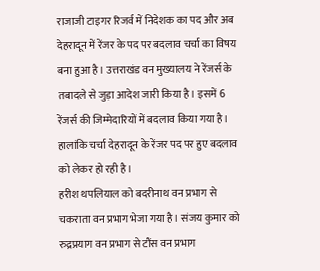राजाजी टाइगर रिजर्व में निदेशक का पद और अब देहरादून में रेंजर के पद पर बदलाव चर्चा का विषय बना हुआ है। उत्तराखंड वन मुख्यालय ने रेंजर्स के तबादले से जुड़ा आदेश जारी किया है। इसमें 6 रेंजर्स की जिम्मेदारियों में बदलाव किया गया है। हालांकि चर्चा देहरादून के रेंजर पद पर हुए बदलाव को लेकर हो रही है।
हरीश थपलियाल को बदरीनाथ वन प्रभाग से चकराता वन प्रभाग भेजा गया है। संजय कुमार को रुद्रप्रयाग वन प्रभाग से टौंस वन प्रभाग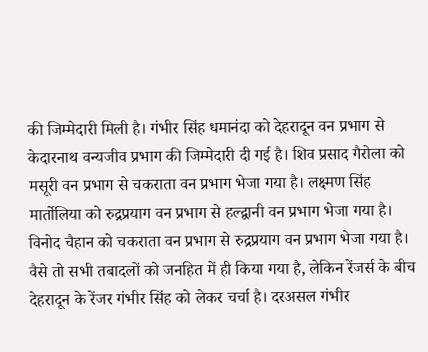की जिम्मेदारी मिली है। गंभीर सिंह धमानंदा को देहरादून वन प्रभाग से केदारनाथ वन्यजीव प्रभाग की जिम्मेदारी दी गई है। शिव प्रसाद गैरोला को मसूरी वन प्रभाग से चकराता वन प्रभाग भेजा गया है। लक्ष्मण सिंह मार्तोलिया को रुद्रप्रयाग वन प्रभाग से हल्द्वानी वन प्रभाग भेजा गया है। विनोद चैहान को चकराता वन प्रभाग से रुद्रप्रयाग वन प्रभाग भेजा गया है। वैसे तो सभी तबादलों को जनहित में ही किया गया है, लेकिन रेंजर्स के बीच देहरादून के रेंजर गंभीर सिंह को लेकर चर्चा है। दरअसल गंभीर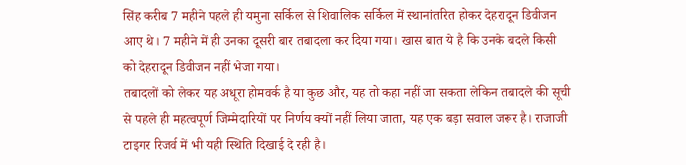सिंह करीब 7 महीने पहले ही यमुना सर्किल से शिवालिक सर्किल में स्थानांतरित होकर देहरादून डिवीजन आए थे। 7 महीने में ही उनका दूसरी बार तबादला कर दिया गया। खास बात ये है कि उनके बदले किसी को देहरादून डिवीजन नहीं भेजा गया।
तबादलों को लेकर यह अधूरा होमवर्क है या कुछ और, यह तो कहा नहीं जा सकता लेकिन तबादले की सूची से पहले ही महत्वपूर्ण जिम्मेदारियों पर निर्णय क्यों नहीं लिया जाता, यह एक बड़ा सवाल जरूर है। राजाजी टाइगर रिजर्व में भी यही स्थिति दिखाई दे रही है।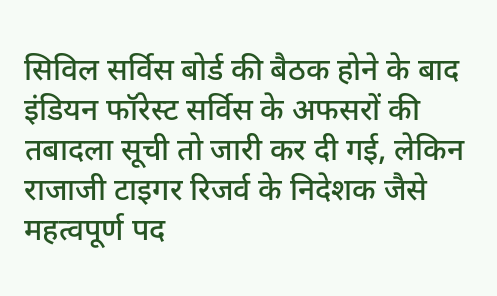सिविल सर्विस बोर्ड की बैठक होने के बाद इंडियन फॉरेस्ट सर्विस के अफसरों की तबादला सूची तो जारी कर दी गई, लेकिन राजाजी टाइगर रिजर्व के निदेशक जैसे महत्वपूर्ण पद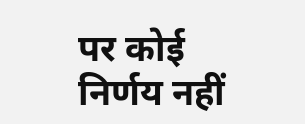पर कोई निर्णय नहीं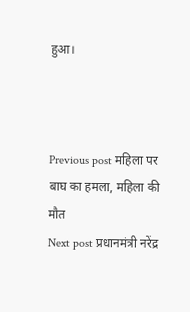हुआ।



Previous post महिला पर बाघ का हमला, महिला की मौत
Next post प्रधानमंत्री नरेंद्र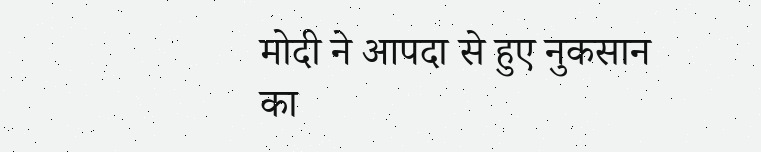मोदी ने आपदा से हुए नुकसान का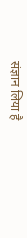संज्ञान लिया है